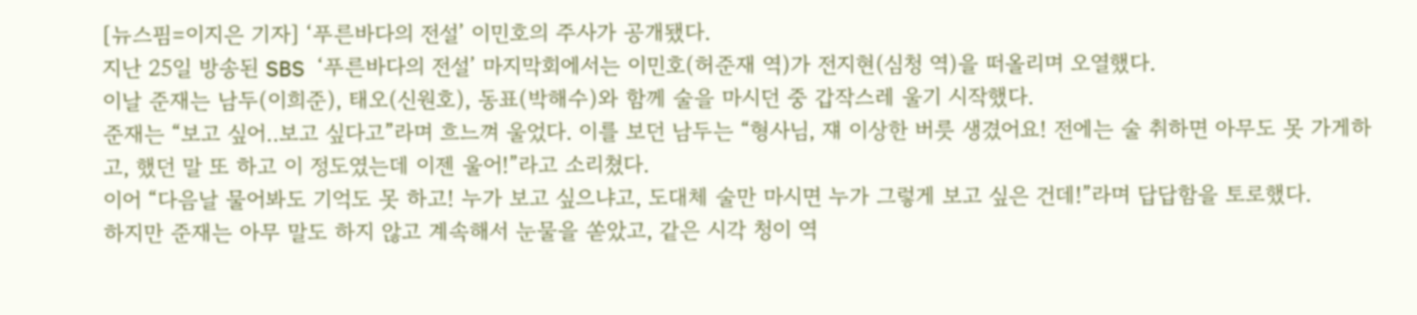[뉴스핌=이지은 기자] ‘푸른바다의 전설’ 이민호의 주사가 공개됐다.
지난 25일 방송된 SBS ‘푸른바다의 전설’ 마지막회에서는 이민호(허준재 역)가 전지현(심청 역)을 떠올리며 오열했다.
이날 준재는 남두(이희준), 태오(신원호), 동표(박해수)와 함께 술을 마시던 중 갑작스레 울기 시작했다.
준재는 “보고 싶어‥보고 싶다고”라며 흐느껴 울었다. 이를 보던 남두는 “형사님, 쟤 이상한 버릇 생겼어요! 전에는 술 취하면 아무도 못 가게하고, 했던 말 또 하고 이 정도였는데 이젠 울어!”라고 소리쳤다.
이어 “다음날 물어봐도 기억도 못 하고! 누가 보고 싶으냐고, 도대체 술만 마시면 누가 그렇게 보고 싶은 건데!”라며 답답함을 토로했다.
하지만 준재는 아무 말도 하지 않고 계속해서 눈물을 쏟았고, 같은 시각 청이 역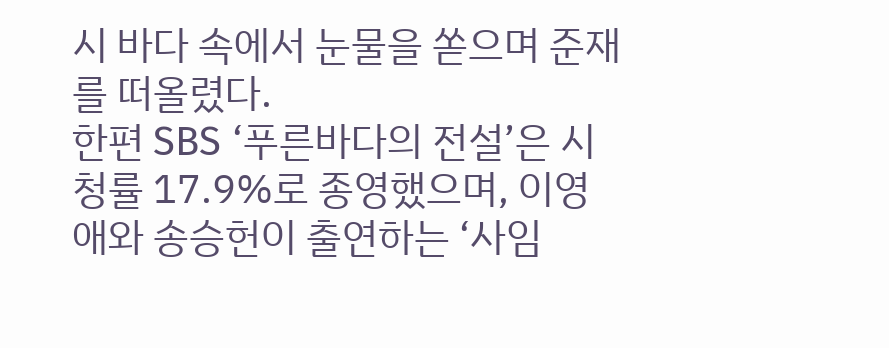시 바다 속에서 눈물을 쏟으며 준재를 떠올렸다.
한편 SBS ‘푸른바다의 전설’은 시청률 17.9%로 종영했으며, 이영애와 송승헌이 출연하는 ‘사임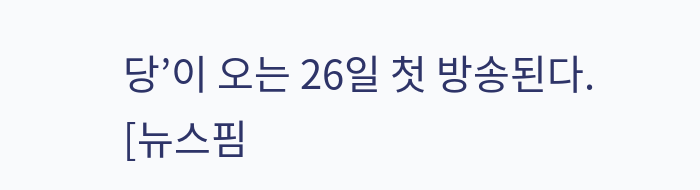당’이 오는 26일 첫 방송된다.
[뉴스핌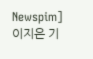Newspim] 이지은 기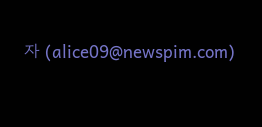자 (alice09@newspim.com)